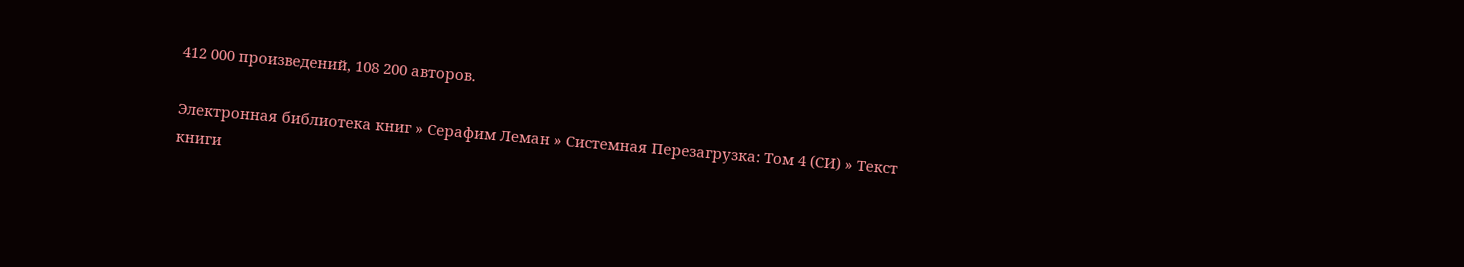412 000 произведений, 108 200 авторов.

Электронная библиотека книг » Серафим Леман » Системная Перезагрузка: Том 4 (СИ) » Текст книги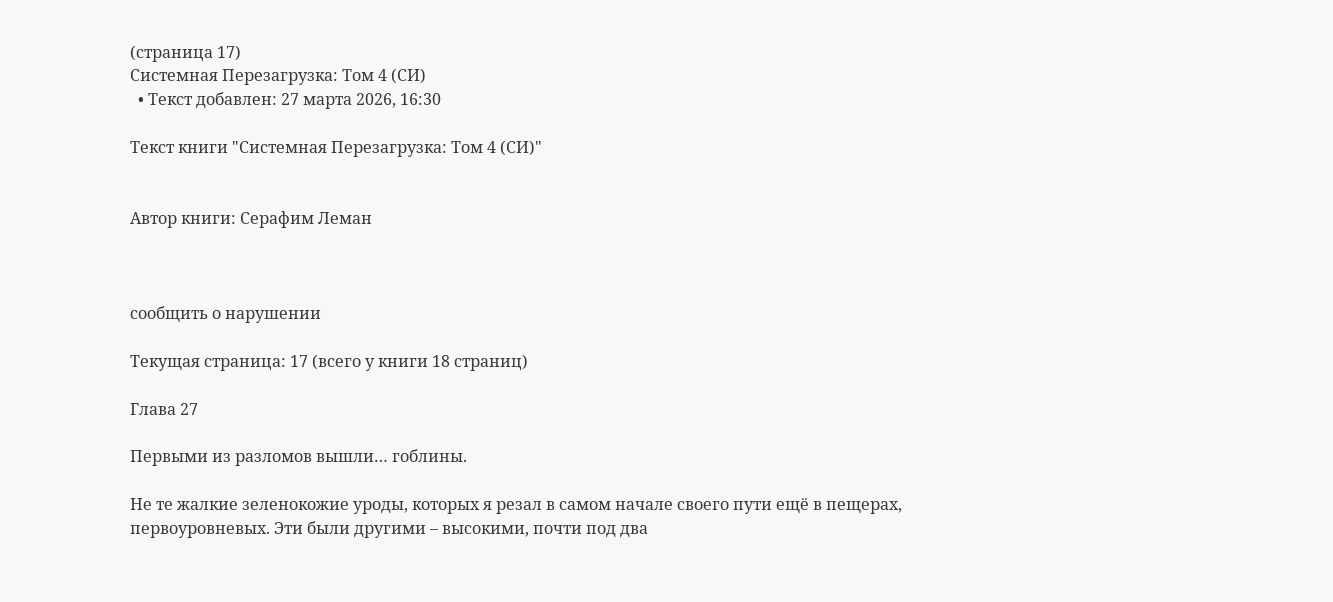(страница 17)
Системная Перезагрузка: Том 4 (СИ)
  • Текст добавлен: 27 марта 2026, 16:30

Текст книги "Системная Перезагрузка: Том 4 (СИ)"


Автор книги: Серафим Леман



сообщить о нарушении

Текущая страница: 17 (всего у книги 18 страниц)

Глава 27

Первыми из разломов вышли… гоблины.

Не те жалкие зеленокожие уроды, которых я резал в самом начале своего пути ещё в пещерах, первоуровневых. Эти были другими – высокими, почти под два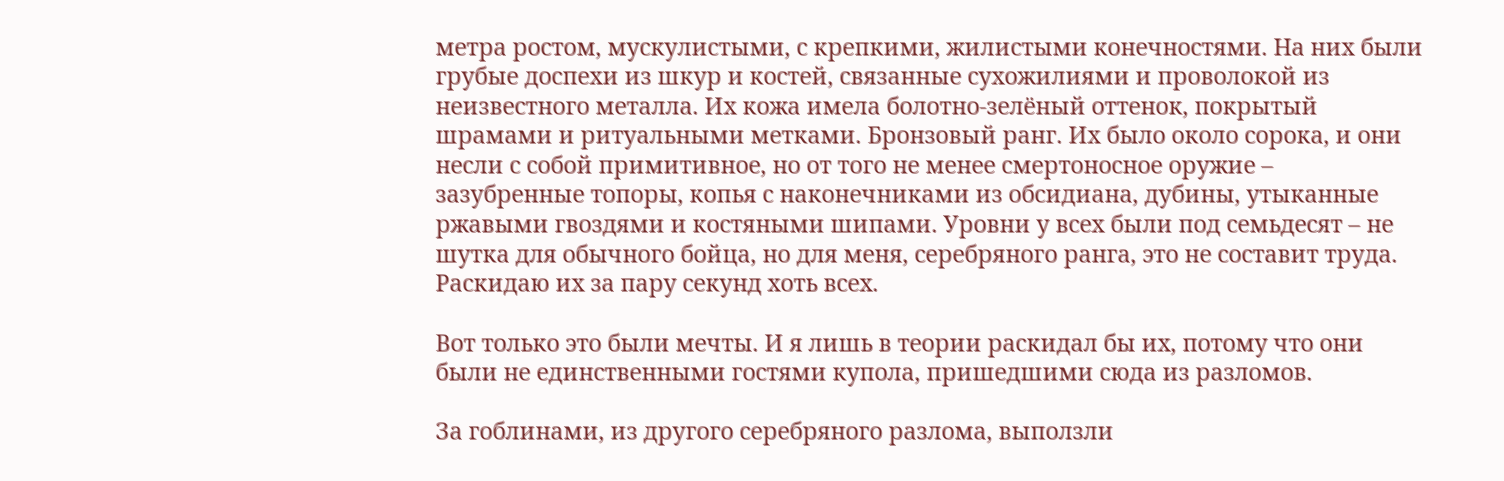метра ростом, мускулистыми, с крепкими, жилистыми конечностями. На них были грубые доспехи из шкур и костей, связанные сухожилиями и проволокой из неизвестного металла. Их кожа имела болотно-зелёный оттенок, покрытый шрамами и ритуальными метками. Бронзовый ранг. Их было около сорока, и они несли с собой примитивное, но от того не менее смертоносное оружие – зазубренные топоры, копья с наконечниками из обсидиана, дубины, утыканные ржавыми гвоздями и костяными шипами. Уровни у всех были под семьдесят – не шутка для обычного бойца, но для меня, серебряного ранга, это не составит труда. Раскидаю их за пару секунд хоть всех.

Вот только это были мечты. И я лишь в теории раскидал бы их, потому что они были не единственными гостями купола, пришедшими сюда из разломов.

За гоблинами, из другого серебряного разлома, выползли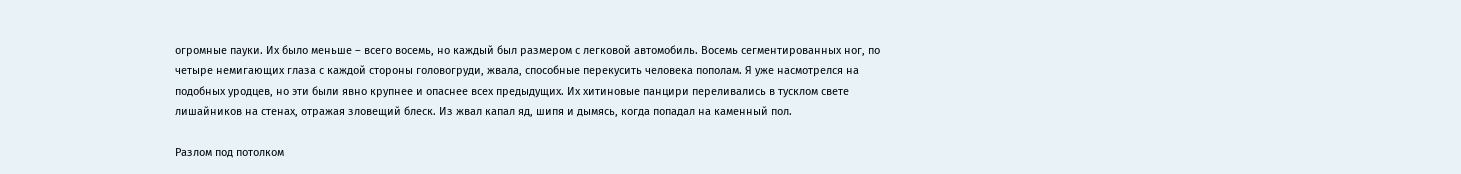огромные пауки. Их было меньше – всего восемь, но каждый был размером с легковой автомобиль. Восемь сегментированных ног, по четыре немигающих глаза с каждой стороны головогруди, жвала, способные перекусить человека пополам. Я уже насмотрелся на подобных уродцев, но эти были явно крупнее и опаснее всех предыдущих. Их хитиновые панцири переливались в тусклом свете лишайников на стенах, отражая зловещий блеск. Из жвал капал яд, шипя и дымясь, когда попадал на каменный пол.

Разлом под потолком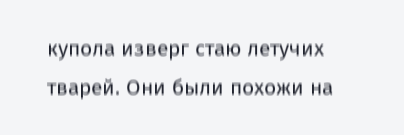купола изверг стаю летучих тварей. Они были похожи на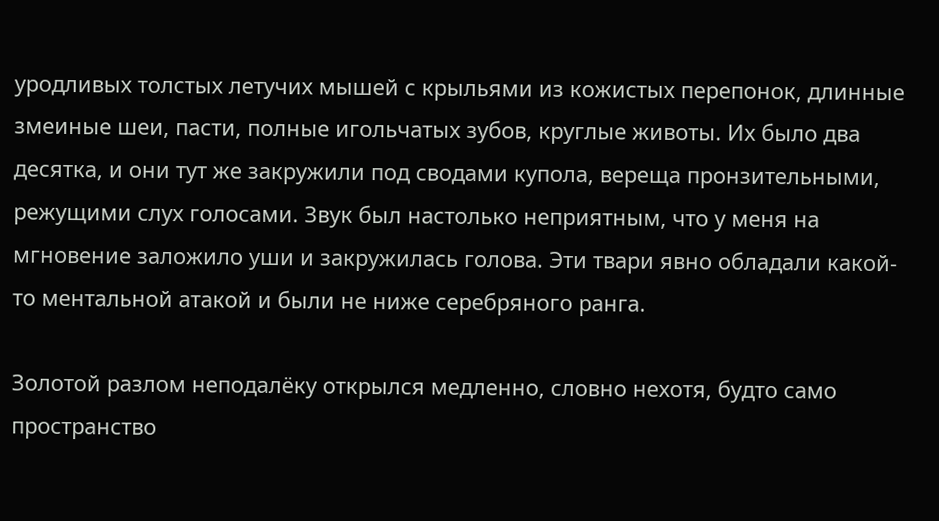уродливых толстых летучих мышей с крыльями из кожистых перепонок, длинные змеиные шеи, пасти, полные игольчатых зубов, круглые животы. Их было два десятка, и они тут же закружили под сводами купола, вереща пронзительными, режущими слух голосами. Звук был настолько неприятным, что у меня на мгновение заложило уши и закружилась голова. Эти твари явно обладали какой-то ментальной атакой и были не ниже серебряного ранга.

Золотой разлом неподалёку открылся медленно, словно нехотя, будто само пространство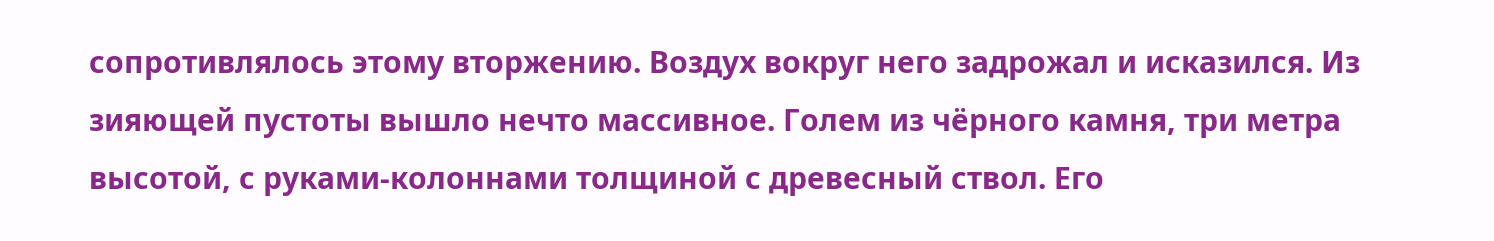сопротивлялось этому вторжению. Воздух вокруг него задрожал и исказился. Из зияющей пустоты вышло нечто массивное. Голем из чёрного камня, три метра высотой, с руками-колоннами толщиной с древесный ствол. Его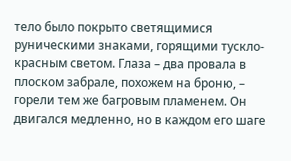тело было покрыто светящимися руническими знаками, горящими тускло-красным светом. Глаза – два провала в плоском забрале, похожем на броню, – горели тем же багровым пламенем. Он двигался медленно, но в каждом его шаге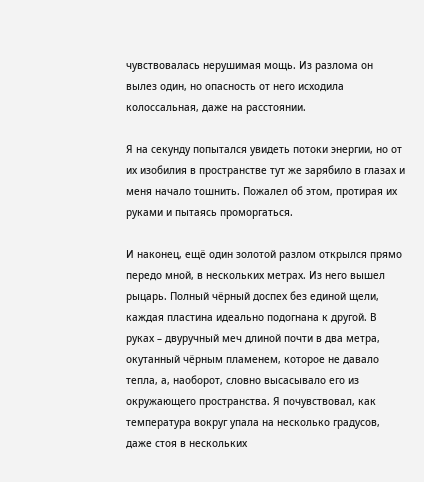чувствовалась нерушимая мощь. Из разлома он вылез один, но опасность от него исходила колоссальная, даже на расстоянии.

Я на секунду попытался увидеть потоки энергии, но от их изобилия в пространстве тут же зарябило в глазах и меня начало тошнить. Пожалел об этом, протирая их руками и пытаясь проморгаться.

И наконец, ещё один золотой разлом открылся прямо передо мной, в нескольких метрах. Из него вышел рыцарь. Полный чёрный доспех без единой щели, каждая пластина идеально подогнана к другой. В руках – двуручный меч длиной почти в два метра, окутанный чёрным пламенем, которое не давало тепла, а, наоборот, словно высасывало его из окружающего пространства. Я почувствовал, как температура вокруг упала на несколько градусов, даже стоя в нескольких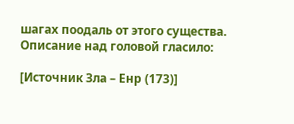шагах поодаль от этого существа. Описание над головой гласило:

[Источник Зла – Енр (173)]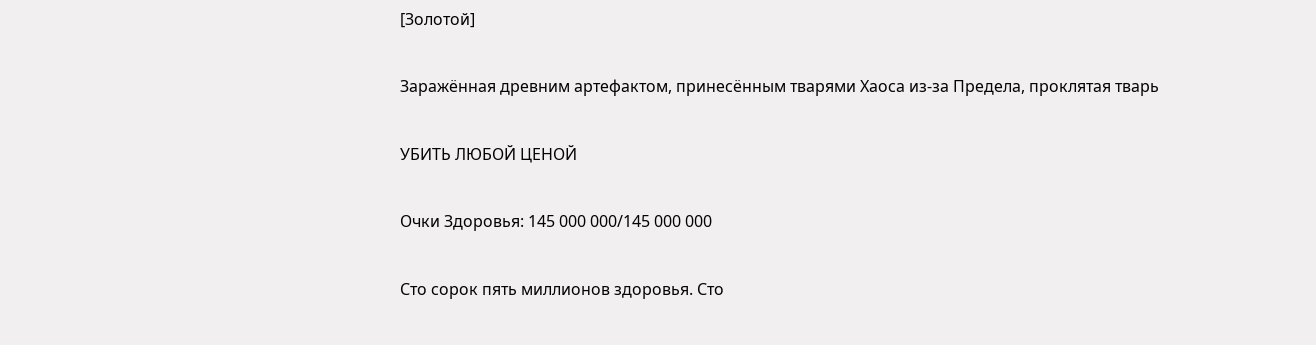[Золотой]

Заражённая древним артефактом, принесённым тварями Хаоса из-за Предела, проклятая тварь

УБИТЬ ЛЮБОЙ ЦЕНОЙ

Очки Здоровья: 145 000 000/145 000 000

Сто сорок пять миллионов здоровья. Сто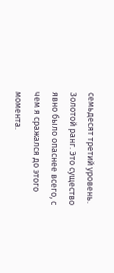семьдесят третий уровень. Золотой ранг. Это существо явно было опаснее всего, с чем я сражался до этого момента.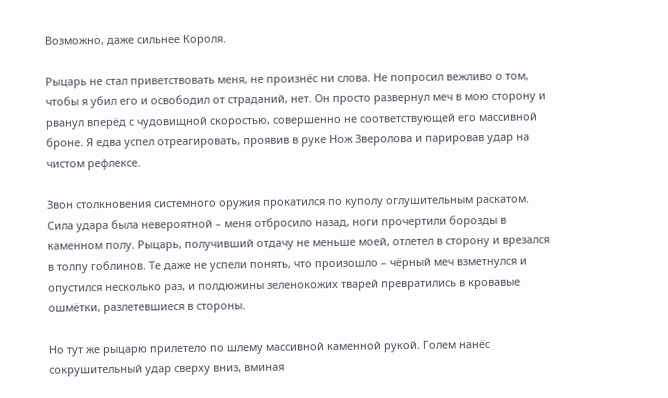Возможно, даже сильнее Короля.

Рыцарь не стал приветствовать меня, не произнёс ни слова. Не попросил вежливо о том, чтобы я убил его и освободил от страданий, нет. Он просто развернул меч в мою сторону и рванул вперёд с чудовищной скоростью, совершенно не соответствующей его массивной броне. Я едва успел отреагировать, проявив в руке Нож Зверолова и парировав удар на чистом рефлексе.

Звон столкновения системного оружия прокатился по куполу оглушительным раскатом. Сила удара была невероятной – меня отбросило назад, ноги прочертили борозды в каменном полу. Рыцарь, получивший отдачу не меньше моей, отлетел в сторону и врезался в толпу гоблинов. Те даже не успели понять, что произошло – чёрный меч взметнулся и опустился несколько раз, и полдюжины зеленокожих тварей превратились в кровавые ошмётки, разлетевшиеся в стороны.

Но тут же рыцарю прилетело по шлему массивной каменной рукой. Голем нанёс сокрушительный удар сверху вниз, вминая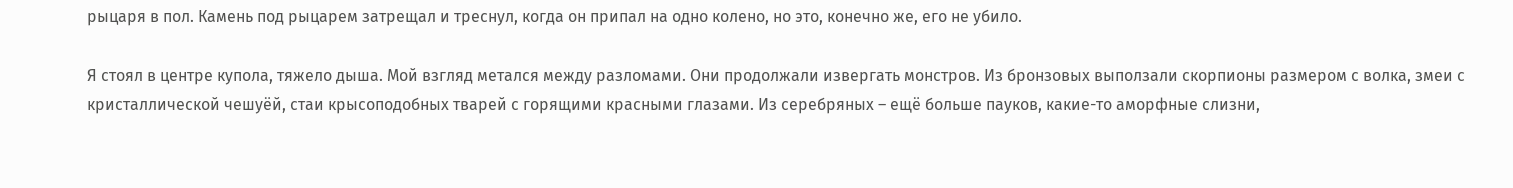рыцаря в пол. Камень под рыцарем затрещал и треснул, когда он припал на одно колено, но это, конечно же, его не убило.

Я стоял в центре купола, тяжело дыша. Мой взгляд метался между разломами. Они продолжали извергать монстров. Из бронзовых выползали скорпионы размером с волка, змеи с кристаллической чешуёй, стаи крысоподобных тварей с горящими красными глазами. Из серебряных – ещё больше пауков, какие-то аморфные слизни,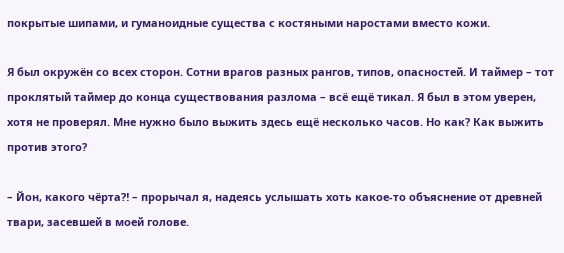покрытые шипами, и гуманоидные существа с костяными наростами вместо кожи.

Я был окружён со всех сторон. Сотни врагов разных рангов, типов, опасностей. И таймер – тот проклятый таймер до конца существования разлома – всё ещё тикал. Я был в этом уверен, хотя не проверял. Мне нужно было выжить здесь ещё несколько часов. Но как? Как выжить против этого?

– Йон, какого чёрта⁈ – прорычал я, надеясь услышать хоть какое-то объяснение от древней твари, засевшей в моей голове.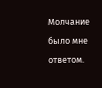Молчание было мне ответом.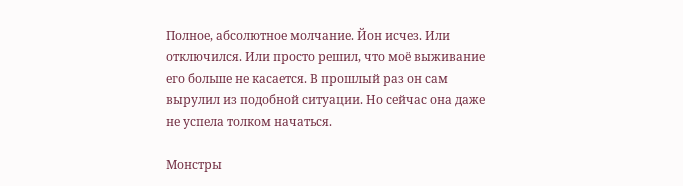Полное, абсолютное молчание. Йон исчез. Или отключился. Или просто решил, что моё выживание его больше не касается. В прошлый раз он сам вырулил из подобной ситуации. Но сейчас она даже не успела толком начаться.

Монстры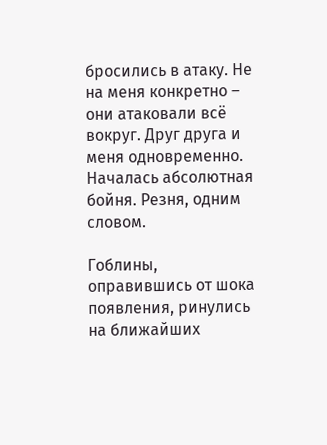бросились в атаку. Не на меня конкретно – они атаковали всё вокруг. Друг друга и меня одновременно. Началась абсолютная бойня. Резня, одним словом.

Гоблины, оправившись от шока появления, ринулись на ближайших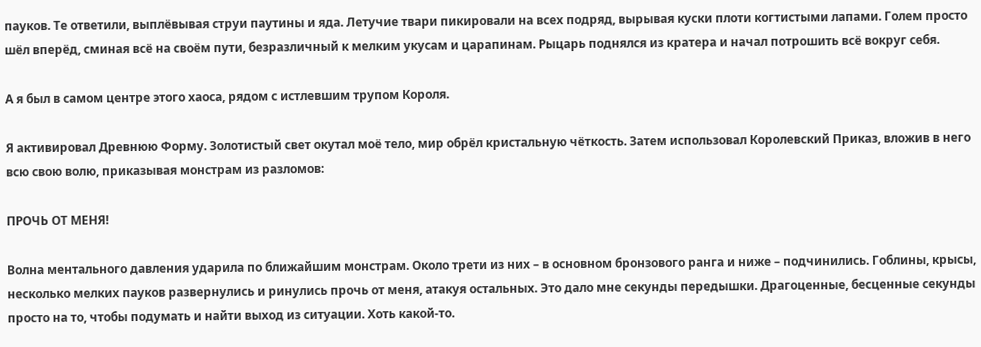пауков. Те ответили, выплёвывая струи паутины и яда. Летучие твари пикировали на всех подряд, вырывая куски плоти когтистыми лапами. Голем просто шёл вперёд, сминая всё на своём пути, безразличный к мелким укусам и царапинам. Рыцарь поднялся из кратера и начал потрошить всё вокруг себя.

А я был в самом центре этого хаоса, рядом с истлевшим трупом Короля.

Я активировал Древнюю Форму. Золотистый свет окутал моё тело, мир обрёл кристальную чёткость. Затем использовал Королевский Приказ, вложив в него всю свою волю, приказывая монстрам из разломов:

ПРОЧЬ ОТ МЕНЯ!

Волна ментального давления ударила по ближайшим монстрам. Около трети из них – в основном бронзового ранга и ниже – подчинились. Гоблины, крысы, несколько мелких пауков развернулись и ринулись прочь от меня, атакуя остальных. Это дало мне секунды передышки. Драгоценные, бесценные секунды просто на то, чтобы подумать и найти выход из ситуации. Хоть какой-то.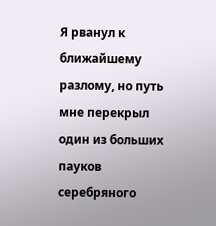Я рванул к ближайшему разлому, но путь мне перекрыл один из больших пауков серебряного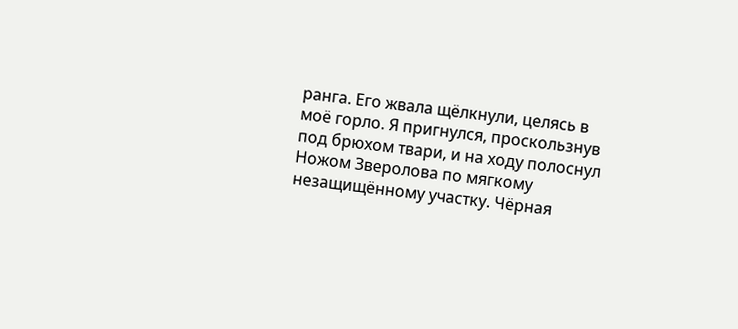ранга. Его жвала щёлкнули, целясь в моё горло. Я пригнулся, проскользнув под брюхом твари, и на ходу полоснул Ножом Зверолова по мягкому незащищённому участку. Чёрная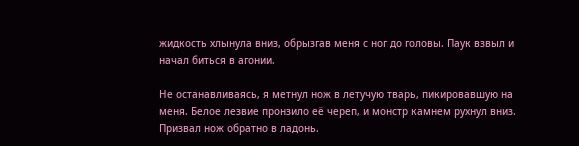жидкость хлынула вниз, обрызгав меня с ног до головы. Паук взвыл и начал биться в агонии.

Не останавливаясь, я метнул нож в летучую тварь, пикировавшую на меня. Белое лезвие пронзило её череп, и монстр камнем рухнул вниз. Призвал нож обратно в ладонь.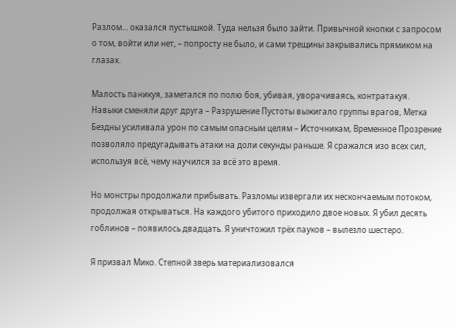Разлом… оказался пустышкой. Туда нельзя было зайти. Привычной кнопки с запросом о том, войти или нет, – попросту не было, и сами трещины закрывались прямиком на глазах.

Малость паникуя, заметался по полю боя, убивая, уворачиваясь, контратакуя. Навыки сменяли друг друга – Разрушение Пустоты выжигало группы врагов, Метка Бездны усиливала урон по самым опасным целям – Источникам, Временное Прозрение позволяло предугадывать атаки на доли секунды раньше. Я сражался изо всех сил, используя всё, чему научился за всё это время.

Но монстры продолжали прибывать. Разломы извергали их нескончаемым потоком, продолжая открываться. На каждого убитого приходило двое новых. Я убил десять гоблинов – появилось двадцать. Я уничтожил трёх пауков – вылезло шестеро.

Я призвал Мико. Степной зверь материализовался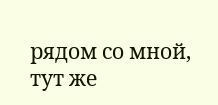рядом со мной, тут же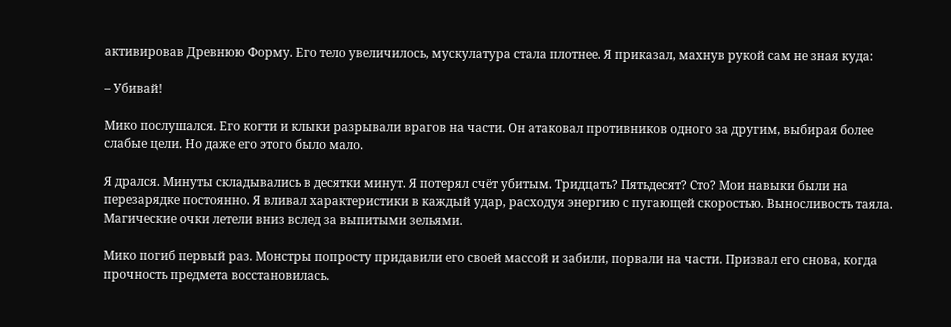активировав Древнюю Форму. Его тело увеличилось, мускулатура стала плотнее. Я приказал, махнув рукой сам не зная куда:

– Убивай!

Мико послушался. Его когти и клыки разрывали врагов на части. Он атаковал противников одного за другим, выбирая более слабые цели. Но даже его этого было мало.

Я дрался. Минуты складывались в десятки минут. Я потерял счёт убитым. Тридцать? Пятьдесят? Сто? Мои навыки были на перезарядке постоянно. Я вливал характеристики в каждый удар, расходуя энергию с пугающей скоростью. Выносливость таяла. Магические очки летели вниз вслед за выпитыми зельями.

Мико погиб первый раз. Монстры попросту придавили его своей массой и забили, порвали на части. Призвал его снова, когда прочность предмета восстановилась.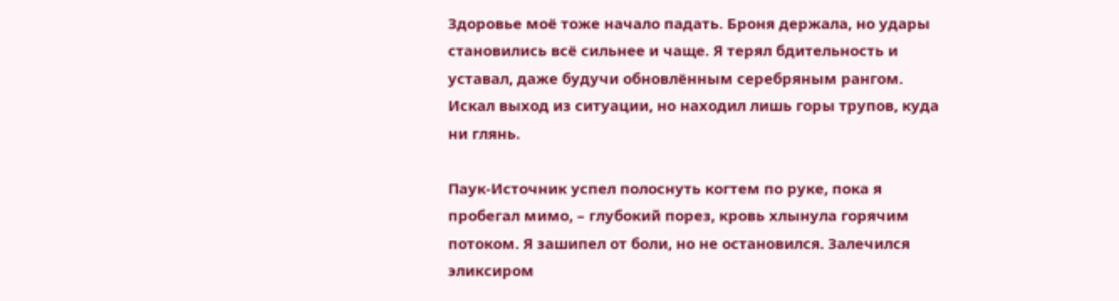Здоровье моё тоже начало падать. Броня держала, но удары становились всё сильнее и чаще. Я терял бдительность и уставал, даже будучи обновлённым серебряным рангом. Искал выход из ситуации, но находил лишь горы трупов, куда ни глянь.

Паук-Источник успел полоснуть когтем по руке, пока я пробегал мимо, – глубокий порез, кровь хлынула горячим потоком. Я зашипел от боли, но не остановился. Залечился эликсиром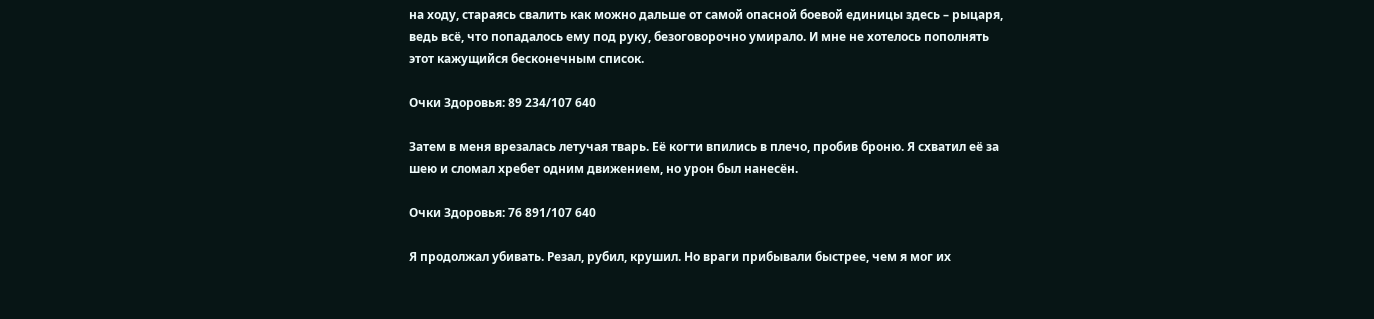на ходу, стараясь свалить как можно дальше от самой опасной боевой единицы здесь – рыцаря, ведь всё, что попадалось ему под руку, безоговорочно умирало. И мне не хотелось пополнять этот кажущийся бесконечным список.

Очки Здоровья: 89 234/107 640

Затем в меня врезалась летучая тварь. Её когти впились в плечо, пробив броню. Я схватил её за шею и сломал хребет одним движением, но урон был нанесён.

Очки Здоровья: 76 891/107 640

Я продолжал убивать. Резал, рубил, крушил. Но враги прибывали быстрее, чем я мог их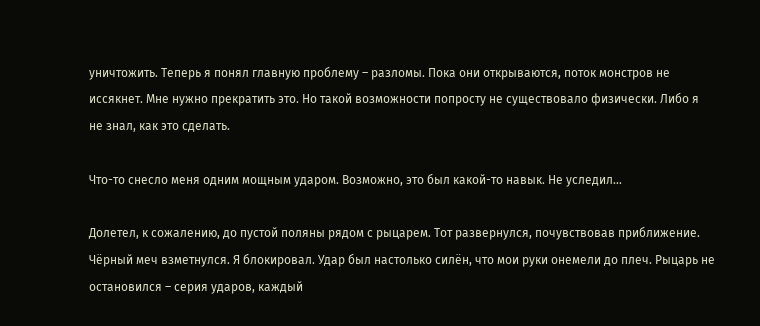уничтожить. Теперь я понял главную проблему – разломы. Пока они открываются, поток монстров не иссякнет. Мне нужно прекратить это. Но такой возможности попросту не существовало физически. Либо я не знал, как это сделать.

Что-то снесло меня одним мощным ударом. Возможно, это был какой-то навык. Не уследил…

Долетел, к сожалению, до пустой поляны рядом с рыцарем. Тот развернулся, почувствовав приближение. Чёрный меч взметнулся. Я блокировал. Удар был настолько силён, что мои руки онемели до плеч. Рыцарь не остановился – серия ударов, каждый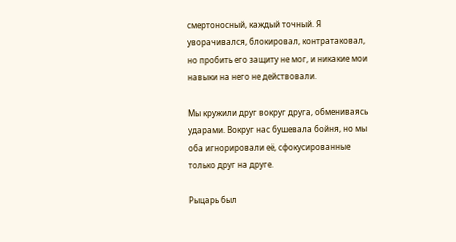смертоносный, каждый точный. Я уворачивался, блокировал, контратаковал, но пробить его защиту не мог, и никакие мои навыки на него не действовали.

Мы кружили друг вокруг друга, обмениваясь ударами. Вокруг нас бушевала бойня, но мы оба игнорировали её, сфокусированные только друг на друге.

Рыцарь был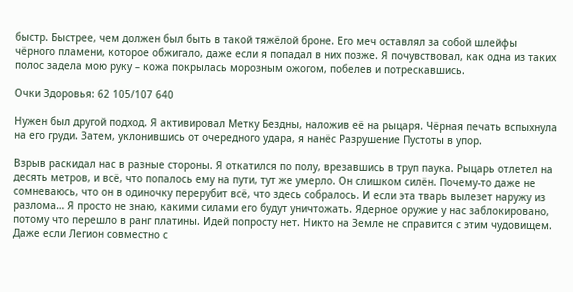быстр. Быстрее, чем должен был быть в такой тяжёлой броне. Его меч оставлял за собой шлейфы чёрного пламени, которое обжигало, даже если я попадал в них позже. Я почувствовал, как одна из таких полос задела мою руку – кожа покрылась морозным ожогом, побелев и потрескавшись.

Очки Здоровья: 62 105/107 640

Нужен был другой подход. Я активировал Метку Бездны, наложив её на рыцаря. Чёрная печать вспыхнула на его груди. Затем, уклонившись от очередного удара, я нанёс Разрушение Пустоты в упор.

Взрыв раскидал нас в разные стороны. Я откатился по полу, врезавшись в труп паука. Рыцарь отлетел на десять метров, и всё, что попалось ему на пути, тут же умерло. Он слишком силён. Почему-то даже не сомневаюсь, что он в одиночку перерубит всё, что здесь собралось. И если эта тварь вылезет наружу из разлома… Я просто не знаю, какими силами его будут уничтожать. Ядерное оружие у нас заблокировано, потому что перешло в ранг платины. Идей попросту нет. Никто на Земле не справится с этим чудовищем. Даже если Легион совместно с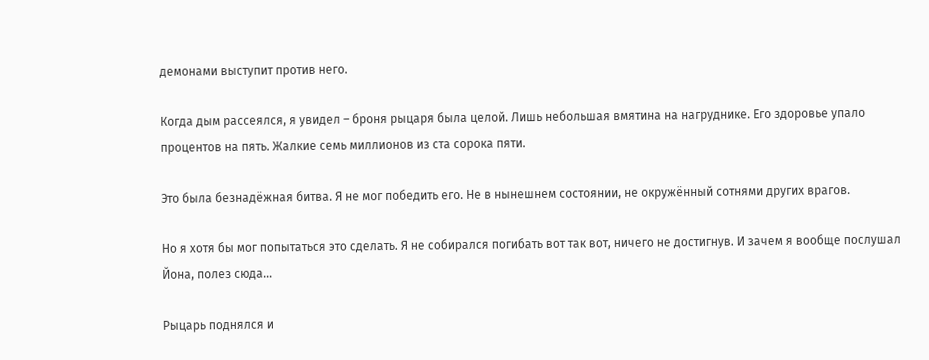демонами выступит против него.

Когда дым рассеялся, я увидел – броня рыцаря была целой. Лишь небольшая вмятина на нагруднике. Его здоровье упало процентов на пять. Жалкие семь миллионов из ста сорока пяти.

Это была безнадёжная битва. Я не мог победить его. Не в нынешнем состоянии, не окружённый сотнями других врагов.

Но я хотя бы мог попытаться это сделать. Я не собирался погибать вот так вот, ничего не достигнув. И зачем я вообще послушал Йона, полез сюда…

Рыцарь поднялся и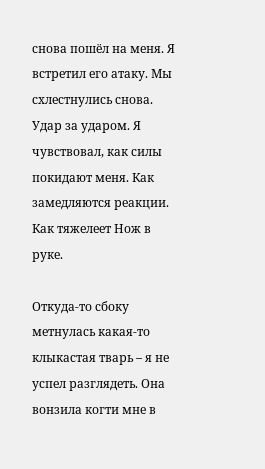снова пошёл на меня. Я встретил его атаку. Мы схлестнулись снова. Удар за ударом. Я чувствовал, как силы покидают меня. Как замедляются реакции. Как тяжелеет Нож в руке.

Откуда-то сбоку метнулась какая-то клыкастая тварь – я не успел разглядеть. Она вонзила когти мне в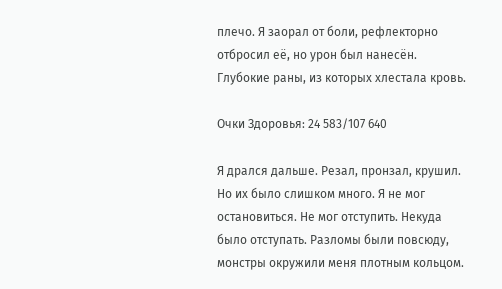плечо. Я заорал от боли, рефлекторно отбросил её, но урон был нанесён. Глубокие раны, из которых хлестала кровь.

Очки Здоровья: 24 583/107 640

Я дрался дальше. Резал, пронзал, крушил. Но их было слишком много. Я не мог остановиться. Не мог отступить. Некуда было отступать. Разломы были повсюду, монстры окружили меня плотным кольцом.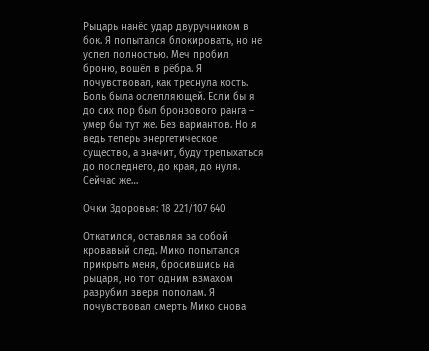Рыцарь нанёс удар двуручником в бок. Я попытался блокировать, но не успел полностью. Меч пробил броню, вошёл в рёбра. Я почувствовал, как треснула кость. Боль была ослепляющей. Если бы я до сих пор был бронзового ранга – умер бы тут же. Без вариантов. Но я ведь теперь энергетическое существо, а значит, буду трепыхаться до последнего, до края, до нуля. Сейчас же…

Очки Здоровья: 18 221/107 640

Откатился, оставляя за собой кровавый след. Мико попытался прикрыть меня, бросившись на рыцаря, но тот одним взмахом разрубил зверя пополам. Я почувствовал смерть Мико снова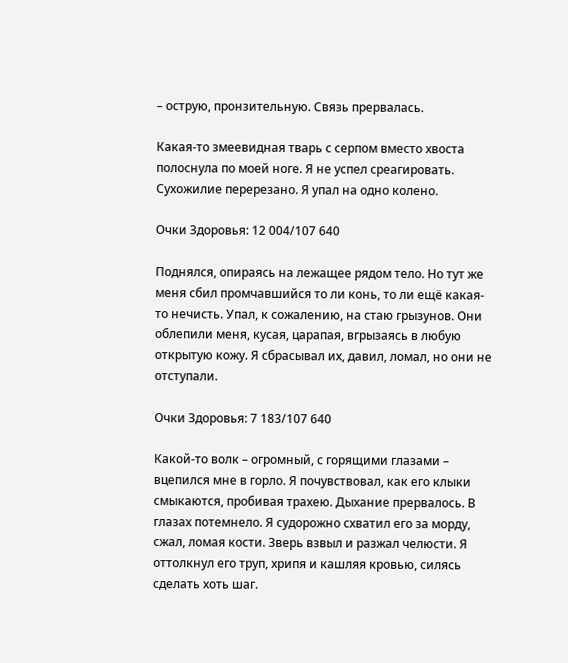– острую, пронзительную. Связь прервалась.

Какая-то змеевидная тварь с серпом вместо хвоста полоснула по моей ноге. Я не успел среагировать. Сухожилие перерезано. Я упал на одно колено.

Очки Здоровья: 12 004/107 640

Поднялся, опираясь на лежащее рядом тело. Но тут же меня сбил промчавшийся то ли конь, то ли ещё какая-то нечисть. Упал, к сожалению, на стаю грызунов. Они облепили меня, кусая, царапая, вгрызаясь в любую открытую кожу. Я сбрасывал их, давил, ломал, но они не отступали.

Очки Здоровья: 7 183/107 640

Какой-то волк – огромный, с горящими глазами – вцепился мне в горло. Я почувствовал, как его клыки смыкаются, пробивая трахею. Дыхание прервалось. В глазах потемнело. Я судорожно схватил его за морду, сжал, ломая кости. Зверь взвыл и разжал челюсти. Я оттолкнул его труп, хрипя и кашляя кровью, силясь сделать хоть шаг.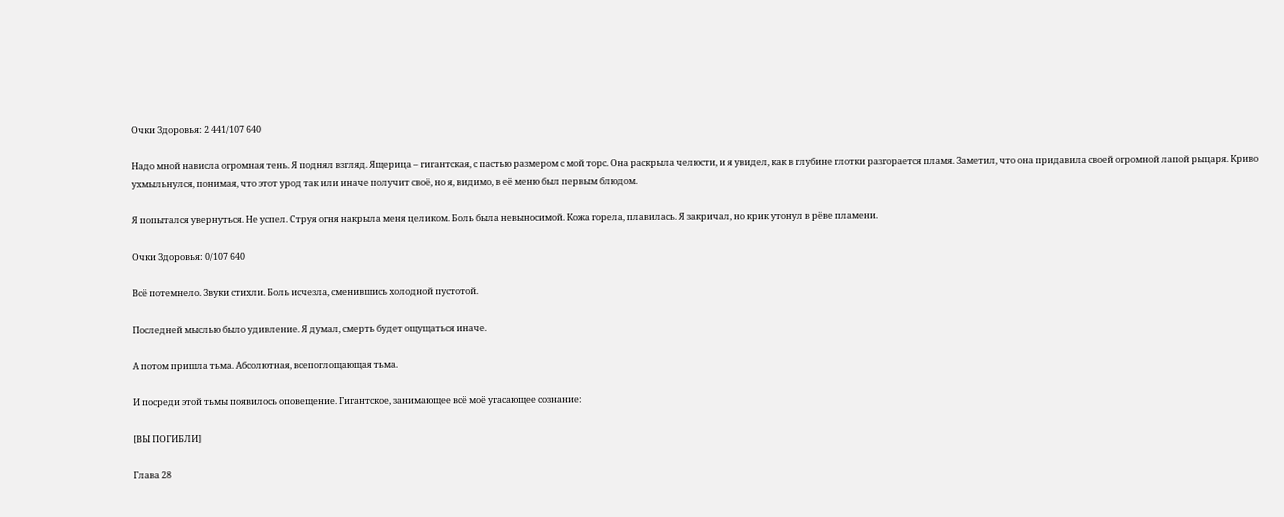Очки Здоровья: 2 441/107 640

Надо мной нависла огромная тень. Я поднял взгляд. Ящерица – гигантская, с пастью размером с мой торс. Она раскрыла челюсти, и я увидел, как в глубине глотки разгорается пламя. Заметил, что она придавила своей огромной лапой рыцаря. Криво ухмыльнулся, понимая, что этот урод так или иначе получит своё, но я, видимо, в её меню был первым блюдом.

Я попытался увернуться. Не успел. Струя огня накрыла меня целиком. Боль была невыносимой. Кожа горела, плавилась. Я закричал, но крик утонул в рёве пламени.

Очки Здоровья: 0/107 640

Всё потемнело. Звуки стихли. Боль исчезла, сменившись холодной пустотой.

Последней мыслью было удивление. Я думал, смерть будет ощущаться иначе.

А потом пришла тьма. Абсолютная, всепоглощающая тьма.

И посреди этой тьмы появилось оповещение. Гигантское, занимающее всё моё угасающее сознание:

[ВЫ ПОГИБЛИ]

Глава 28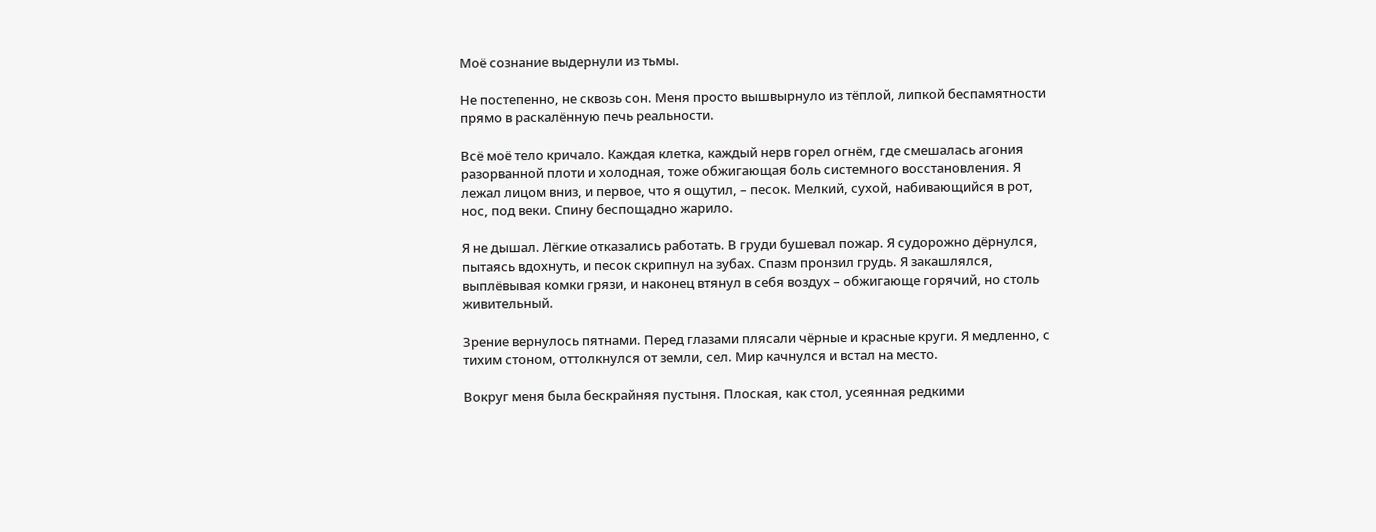Моё сознание выдернули из тьмы.

Не постепенно, не сквозь сон. Меня просто вышвырнуло из тёплой, липкой беспамятности прямо в раскалённую печь реальности.

Всё моё тело кричало. Каждая клетка, каждый нерв горел огнём, где смешалась агония разорванной плоти и холодная, тоже обжигающая боль системного восстановления. Я лежал лицом вниз, и первое, что я ощутил, – песок. Мелкий, сухой, набивающийся в рот, нос, под веки. Спину беспощадно жарило.

Я не дышал. Лёгкие отказались работать. В груди бушевал пожар. Я судорожно дёрнулся, пытаясь вдохнуть, и песок скрипнул на зубах. Спазм пронзил грудь. Я закашлялся, выплёвывая комки грязи, и наконец втянул в себя воздух – обжигающе горячий, но столь живительный.

Зрение вернулось пятнами. Перед глазами плясали чёрные и красные круги. Я медленно, с тихим стоном, оттолкнулся от земли, сел. Мир качнулся и встал на место.

Вокруг меня была бескрайняя пустыня. Плоская, как стол, усеянная редкими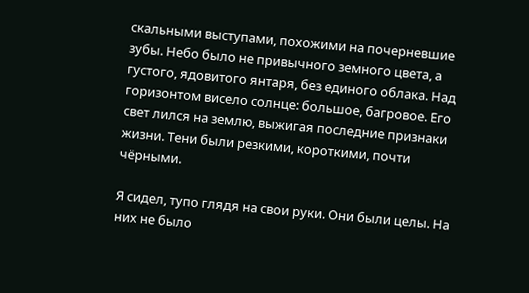скальными выступами, похожими на почерневшие зубы. Небо было не привычного земного цвета, а густого, ядовитого янтаря, без единого облака. Над горизонтом висело солнце: большое, багровое. Его свет лился на землю, выжигая последние признаки жизни. Тени были резкими, короткими, почти чёрными.

Я сидел, тупо глядя на свои руки. Они были целы. На них не было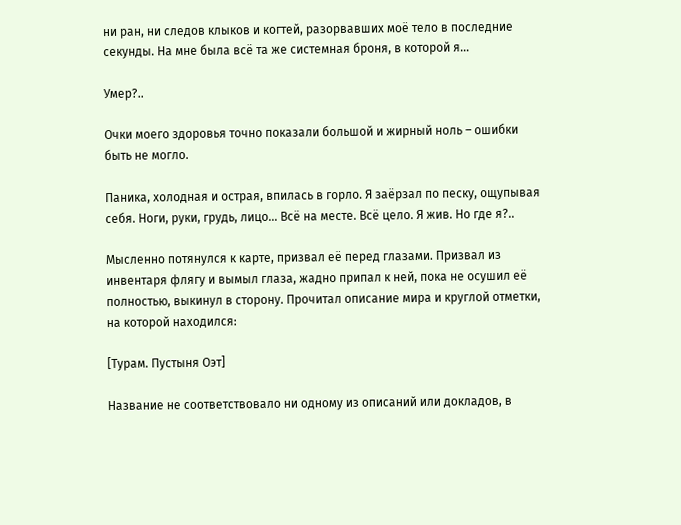ни ран, ни следов клыков и когтей, разорвавших моё тело в последние секунды. На мне была всё та же системная броня, в которой я…

Умер?..

Очки моего здоровья точно показали большой и жирный ноль – ошибки быть не могло.

Паника, холодная и острая, впилась в горло. Я заёрзал по песку, ощупывая себя. Ноги, руки, грудь, лицо… Всё на месте. Всё цело. Я жив. Но где я?..

Мысленно потянулся к карте, призвал её перед глазами. Призвал из инвентаря флягу и вымыл глаза, жадно припал к ней, пока не осушил её полностью, выкинул в сторону. Прочитал описание мира и круглой отметки, на которой находился:

[Турам. Пустыня Оэт]

Название не соответствовало ни одному из описаний или докладов, в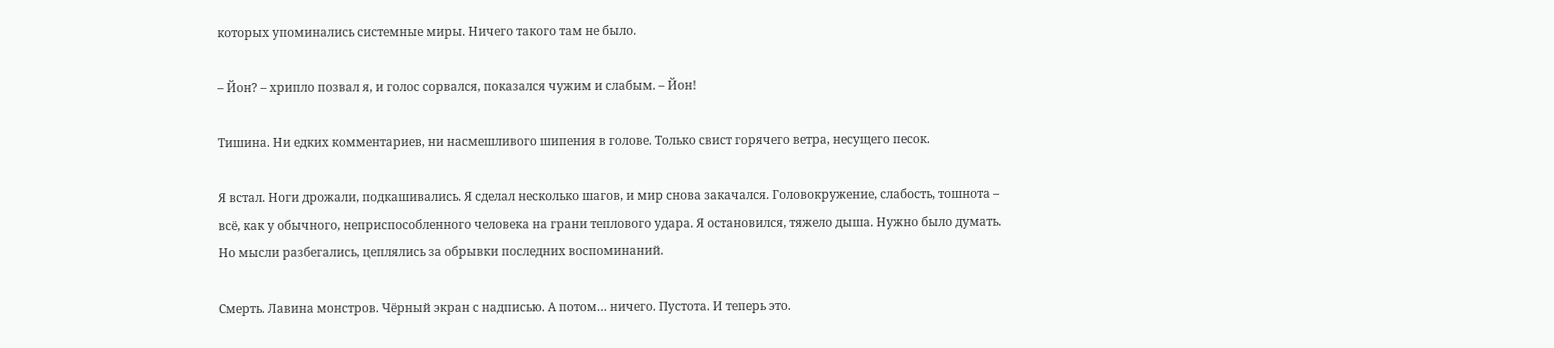которых упоминались системные миры. Ничего такого там не было.

– Йон? – хрипло позвал я, и голос сорвался, показался чужим и слабым. – Йон!

Тишина. Ни едких комментариев, ни насмешливого шипения в голове. Только свист горячего ветра, несущего песок.

Я встал. Ноги дрожали, подкашивались. Я сделал несколько шагов, и мир снова закачался. Головокружение, слабость, тошнота – всё, как у обычного, неприспособленного человека на грани теплового удара. Я остановился, тяжело дыша. Нужно было думать. Но мысли разбегались, цеплялись за обрывки последних воспоминаний.

Смерть. Лавина монстров. Чёрный экран с надписью. А потом… ничего. Пустота. И теперь это.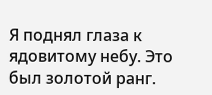Я поднял глаза к ядовитому небу. Это был золотой ранг.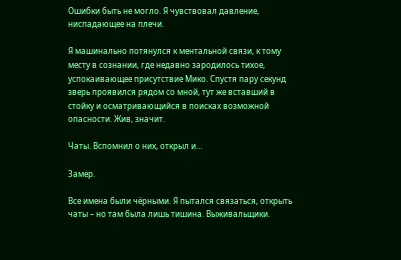Ошибки быть не могло. Я чувствовал давление, ниспадающее на плечи.

Я машинально потянулся к ментальной связи, к тому месту в сознании, где недавно зародилось тихое, успокаивающее присутствие Мико. Спустя пару секунд зверь проявился рядом со мной, тут же вставший в стойку и осматривающийся в поисках возможной опасности. Жив, значит.

Чаты. Вспомнил о них, открыл и…

Замер.

Все имена были чёрными. Я пытался связаться, открыть чаты – но там была лишь тишина. Выживальщики.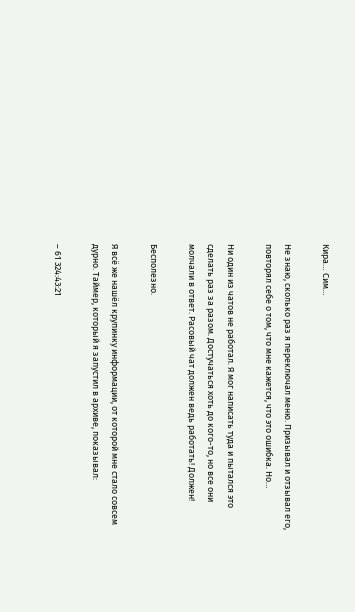Кира… Сим…

Не знаю, сколько раз я переключал меню. Призывал и отзывал его, повторял себе о том, что мне кажется, что это ошибка. Но…

Ни один из чатов не работал. Я мог написать туда и пытался это сделать раз за разом. Достучаться хоть до кого-то, но все они молчали в ответ. Расовый чат должен ведь работать! Должен!

Бесполезно.

Я всё же нашёл крупинку информации, от которой мне стало совсем дурно. Таймер, который я запустил в архиве, показывал:

– 61 324:43:21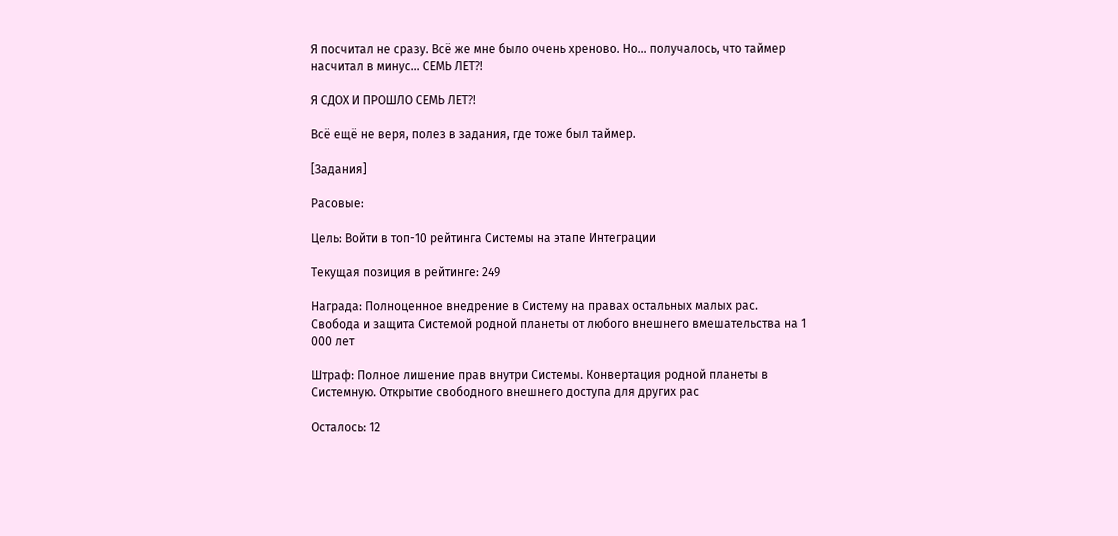Я посчитал не сразу. Всё же мне было очень хреново. Но… получалось, что таймер насчитал в минус… СЕМЬ ЛЕТ⁈

Я СДОХ И ПРОШЛО СЕМЬ ЛЕТ⁈

Всё ещё не веря, полез в задания, где тоже был таймер.

[Задания]

Расовые:

Цель: Войти в топ-10 рейтинга Системы на этапе Интеграции

Текущая позиция в рейтинге: 249

Награда: Полноценное внедрение в Систему на правах остальных малых рас. Свобода и защита Системой родной планеты от любого внешнего вмешательства на 1 000 лет

Штраф: Полное лишение прав внутри Системы. Конвертация родной планеты в Системную. Открытие свободного внешнего доступа для других рас

Осталось: 12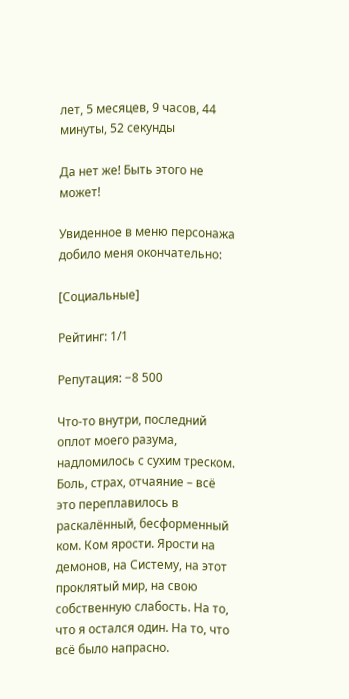лет, 5 месяцев, 9 часов, 44 минуты, 52 секунды

Да нет же! Быть этого не может!

Увиденное в меню персонажа добило меня окончательно:

[Социальные]

Рейтинг: 1/1

Репутация: −8 500

Что-то внутри, последний оплот моего разума, надломилось с сухим треском. Боль, страх, отчаяние – всё это переплавилось в раскалённый, бесформенный ком. Ком ярости. Ярости на демонов, на Систему, на этот проклятый мир, на свою собственную слабость. На то, что я остался один. На то, что всё было напрасно.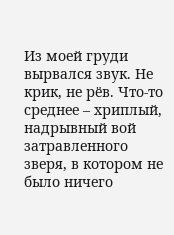Из моей груди вырвался звук. Не крик, не рёв. Что-то среднее – хриплый, надрывный вой затравленного зверя, в котором не было ничего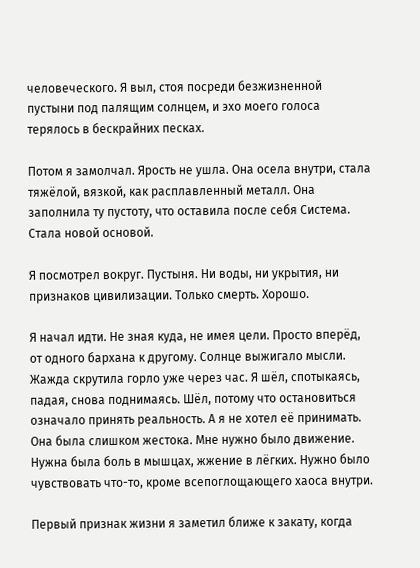человеческого. Я выл, стоя посреди безжизненной пустыни под палящим солнцем, и эхо моего голоса терялось в бескрайних песках.

Потом я замолчал. Ярость не ушла. Она осела внутри, стала тяжёлой, вязкой, как расплавленный металл. Она заполнила ту пустоту, что оставила после себя Система. Стала новой основой.

Я посмотрел вокруг. Пустыня. Ни воды, ни укрытия, ни признаков цивилизации. Только смерть. Хорошо.

Я начал идти. Не зная куда, не имея цели. Просто вперёд, от одного бархана к другому. Солнце выжигало мысли. Жажда скрутила горло уже через час. Я шёл, спотыкаясь, падая, снова поднимаясь. Шёл, потому что остановиться означало принять реальность. А я не хотел её принимать. Она была слишком жестока. Мне нужно было движение. Нужна была боль в мышцах, жжение в лёгких. Нужно было чувствовать что-то, кроме всепоглощающего хаоса внутри.

Первый признак жизни я заметил ближе к закату, когда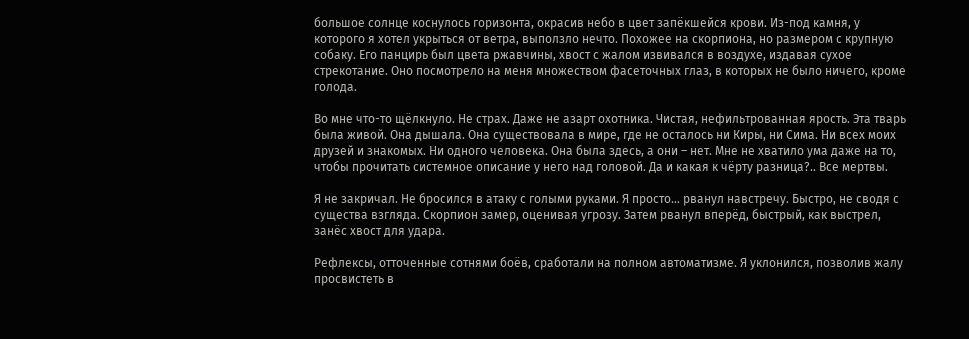большое солнце коснулось горизонта, окрасив небо в цвет запёкшейся крови. Из-под камня, у которого я хотел укрыться от ветра, выползло нечто. Похожее на скорпиона, но размером с крупную собаку. Его панцирь был цвета ржавчины, хвост с жалом извивался в воздухе, издавая сухое стрекотание. Оно посмотрело на меня множеством фасеточных глаз, в которых не было ничего, кроме голода.

Во мне что-то щёлкнуло. Не страх. Даже не азарт охотника. Чистая, нефильтрованная ярость. Эта тварь была живой. Она дышала. Она существовала в мире, где не осталось ни Киры, ни Сима. Ни всех моих друзей и знакомых. Ни одного человека. Она была здесь, а они – нет. Мне не хватило ума даже на то, чтобы прочитать системное описание у него над головой. Да и какая к чёрту разница?.. Все мертвы.

Я не закричал. Не бросился в атаку с голыми руками. Я просто… рванул навстречу. Быстро, не сводя с существа взгляда. Скорпион замер, оценивая угрозу. Затем рванул вперёд, быстрый, как выстрел, занёс хвост для удара.

Рефлексы, отточенные сотнями боёв, сработали на полном автоматизме. Я уклонился, позволив жалу просвистеть в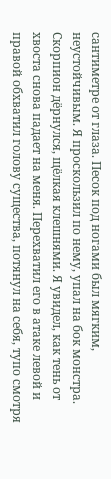сантиметре от глаза. Песок под ногами был мягким, неустойчивым. Я проскользил по нему, упал на бок монстра. Скорпион дёрнулся, щёлкая клешнями. Я увидел, как тень от хвоста снова падает на меня. Перехватил его в атаке левой и правой обхватил голову существа, потянул на себя, тупо смотря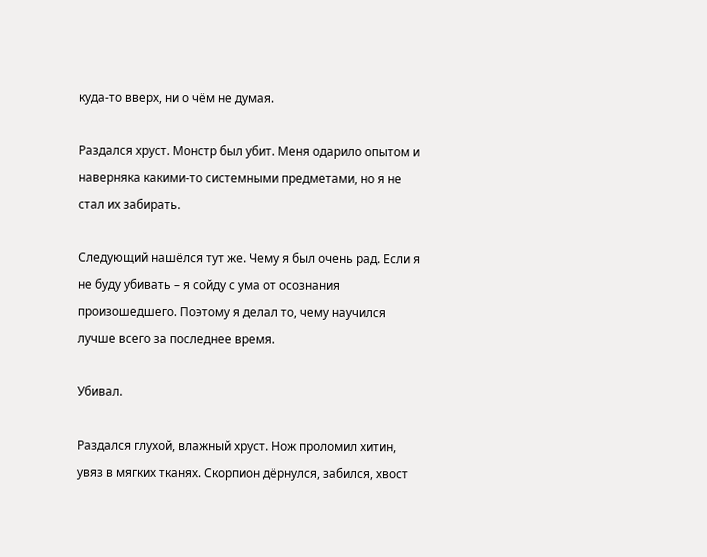куда-то вверх, ни о чём не думая.

Раздался хруст. Монстр был убит. Меня одарило опытом и наверняка какими-то системными предметами, но я не стал их забирать.

Следующий нашёлся тут же. Чему я был очень рад. Если я не буду убивать – я сойду с ума от осознания произошедшего. Поэтому я делал то, чему научился лучше всего за последнее время.

Убивал.

Раздался глухой, влажный хруст. Нож проломил хитин, увяз в мягких тканях. Скорпион дёрнулся, забился, хвост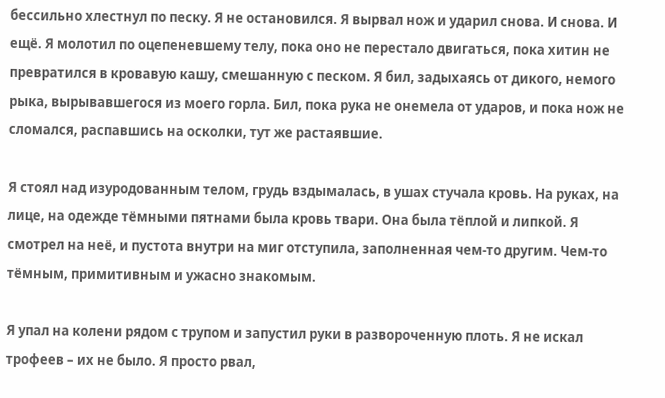бессильно хлестнул по песку. Я не остановился. Я вырвал нож и ударил снова. И снова. И ещё. Я молотил по оцепеневшему телу, пока оно не перестало двигаться, пока хитин не превратился в кровавую кашу, смешанную с песком. Я бил, задыхаясь от дикого, немого рыка, вырывавшегося из моего горла. Бил, пока рука не онемела от ударов, и пока нож не сломался, распавшись на осколки, тут же растаявшие.

Я стоял над изуродованным телом, грудь вздымалась, в ушах стучала кровь. На руках, на лице, на одежде тёмными пятнами была кровь твари. Она была тёплой и липкой. Я смотрел на неё, и пустота внутри на миг отступила, заполненная чем-то другим. Чем-то тёмным, примитивным и ужасно знакомым.

Я упал на колени рядом с трупом и запустил руки в развороченную плоть. Я не искал трофеев – их не было. Я просто рвал,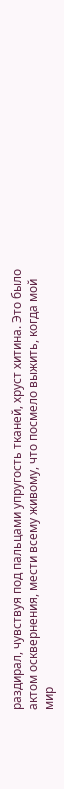раздирал, чувствуя под пальцами упругость тканей, хруст хитина. Это было актом осквернения, мести всему живому, что посмело выжить, когда мой мир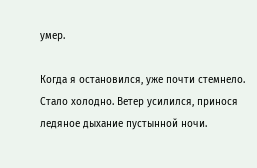умер.

Когда я остановился, уже почти стемнело. Стало холодно. Ветер усилился, принося ледяное дыхание пустынной ночи.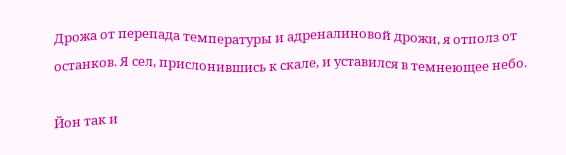Дрожа от перепада температуры и адреналиновой дрожи, я отполз от останков. Я сел, прислонившись к скале, и уставился в темнеющее небо.

Йон так и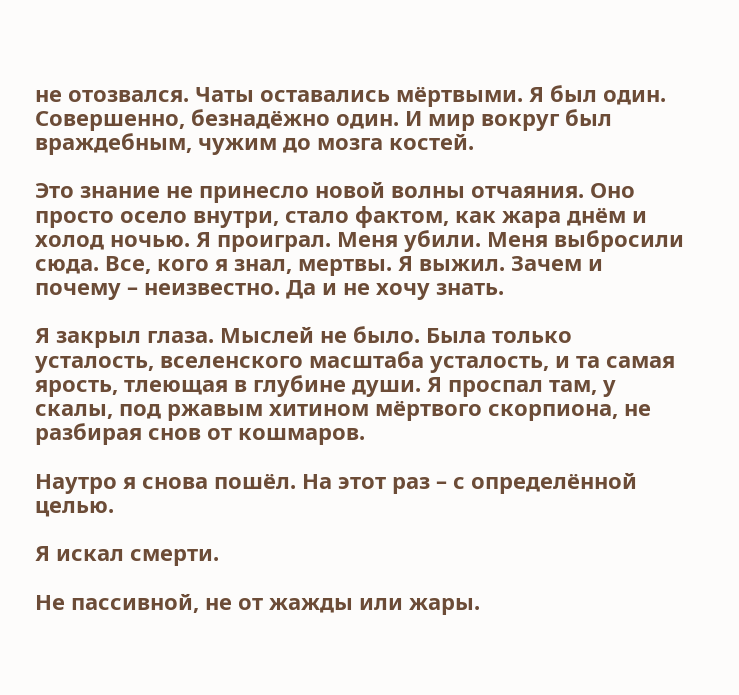не отозвался. Чаты оставались мёртвыми. Я был один. Совершенно, безнадёжно один. И мир вокруг был враждебным, чужим до мозга костей.

Это знание не принесло новой волны отчаяния. Оно просто осело внутри, стало фактом, как жара днём и холод ночью. Я проиграл. Меня убили. Меня выбросили сюда. Все, кого я знал, мертвы. Я выжил. Зачем и почему – неизвестно. Да и не хочу знать.

Я закрыл глаза. Мыслей не было. Была только усталость, вселенского масштаба усталость, и та самая ярость, тлеющая в глубине души. Я проспал там, у скалы, под ржавым хитином мёртвого скорпиона, не разбирая снов от кошмаров.

Наутро я снова пошёл. На этот раз – с определённой целью.

Я искал смерти.

Не пассивной, не от жажды или жары.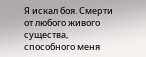Я искал боя. Смерти от любого живого существа, способного меня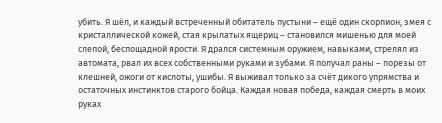убить. Я шёл, и каждый встреченный обитатель пустыни – ещё один скорпион, змея с кристаллической кожей, стая крылатых ящериц – становился мишенью для моей слепой, беспощадной ярости. Я дрался системным оружием, навыками, стрелял из автомата, рвал их всех собственными руками и зубами. Я получал раны – порезы от клешней, ожоги от кислоты, ушибы. Я выживал только за счёт дикого упрямства и остаточных инстинктов старого бойца. Каждая новая победа, каждая смерть в моих руках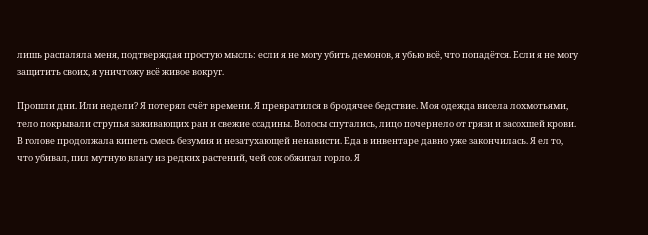лишь распаляла меня, подтверждая простую мысль: если я не могу убить демонов, я убью всё, что попадётся. Если я не могу защитить своих, я уничтожу всё живое вокруг.

Прошли дни. Или недели? Я потерял счёт времени. Я превратился в бродячее бедствие. Моя одежда висела лохмотьями, тело покрывали струпья заживающих ран и свежие ссадины. Волосы спутались, лицо почернело от грязи и засохшей крови. В голове продолжала кипеть смесь безумия и незатухающей ненависти. Еда в инвентаре давно уже закончилась. Я ел то, что убивал, пил мутную влагу из редких растений, чей сок обжигал горло. Я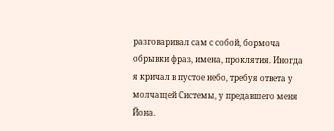разговаривал сам с собой, бормоча обрывки фраз, имена, проклятия. Иногда я кричал в пустое небо, требуя ответа у молчащей Системы, у предавшего меня Йона.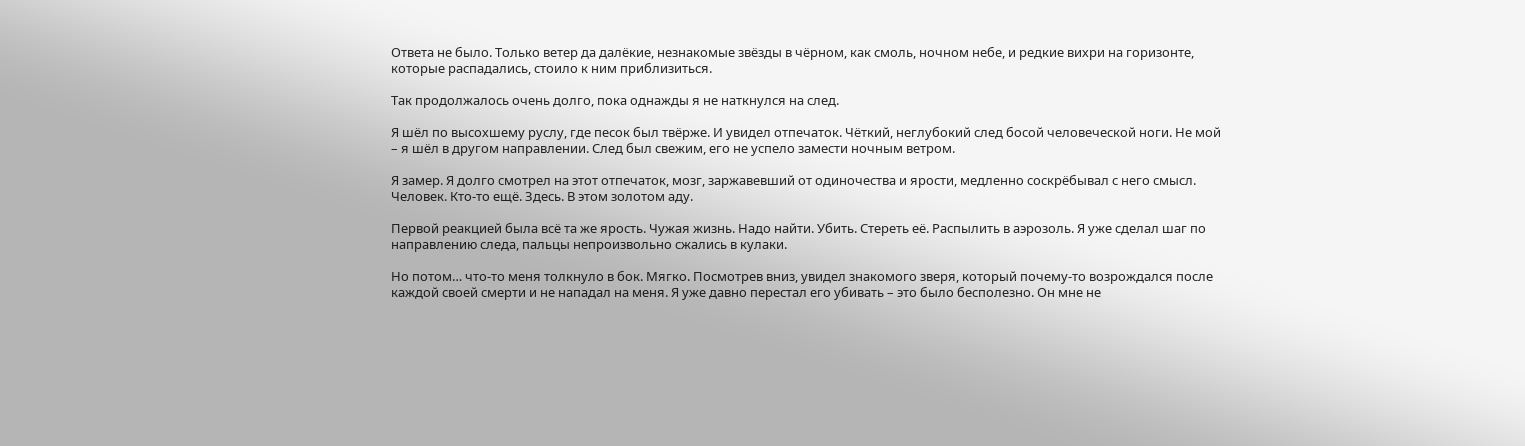Ответа не было. Только ветер да далёкие, незнакомые звёзды в чёрном, как смоль, ночном небе, и редкие вихри на горизонте, которые распадались, стоило к ним приблизиться.

Так продолжалось очень долго, пока однажды я не наткнулся на след.

Я шёл по высохшему руслу, где песок был твёрже. И увидел отпечаток. Чёткий, неглубокий след босой человеческой ноги. Не мой – я шёл в другом направлении. След был свежим, его не успело замести ночным ветром.

Я замер. Я долго смотрел на этот отпечаток, мозг, заржавевший от одиночества и ярости, медленно соскрёбывал с него смысл. Человек. Кто-то ещё. Здесь. В этом золотом аду.

Первой реакцией была всё та же ярость. Чужая жизнь. Надо найти. Убить. Стереть её. Распылить в аэрозоль. Я уже сделал шаг по направлению следа, пальцы непроизвольно сжались в кулаки.

Но потом… что-то меня толкнуло в бок. Мягко. Посмотрев вниз, увидел знакомого зверя, который почему-то возрождался после каждой своей смерти и не нападал на меня. Я уже давно перестал его убивать – это было бесполезно. Он мне не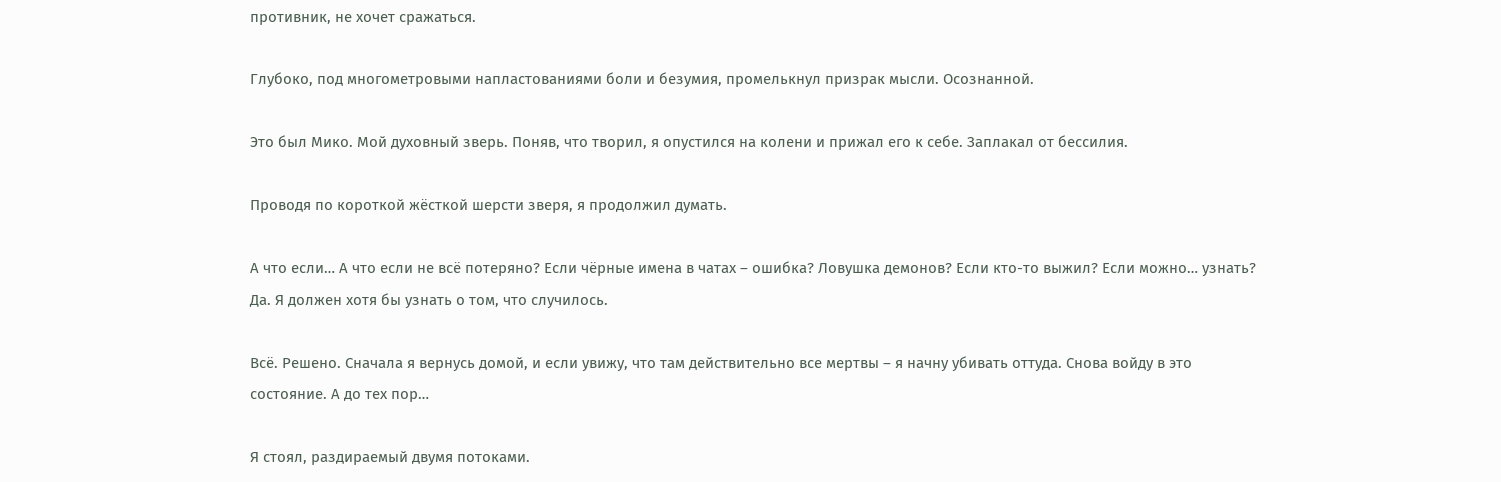противник, не хочет сражаться.

Глубоко, под многометровыми напластованиями боли и безумия, промелькнул призрак мысли. Осознанной.

Это был Мико. Мой духовный зверь. Поняв, что творил, я опустился на колени и прижал его к себе. Заплакал от бессилия.

Проводя по короткой жёсткой шерсти зверя, я продолжил думать.

А что если… А что если не всё потеряно? Если чёрные имена в чатах – ошибка? Ловушка демонов? Если кто-то выжил? Если можно… узнать? Да. Я должен хотя бы узнать о том, что случилось.

Всё. Решено. Сначала я вернусь домой, и если увижу, что там действительно все мертвы – я начну убивать оттуда. Снова войду в это состояние. А до тех пор…

Я стоял, раздираемый двумя потоками.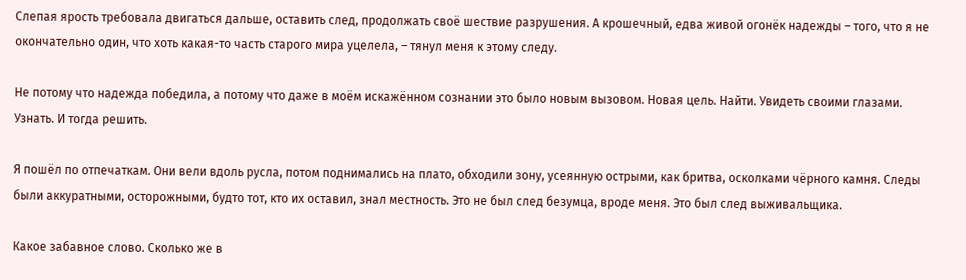Слепая ярость требовала двигаться дальше, оставить след, продолжать своё шествие разрушения. А крошечный, едва живой огонёк надежды – того, что я не окончательно один, что хоть какая-то часть старого мира уцелела, – тянул меня к этому следу.

Не потому что надежда победила, а потому что даже в моём искажённом сознании это было новым вызовом. Новая цель. Найти. Увидеть своими глазами. Узнать. И тогда решить.

Я пошёл по отпечаткам. Они вели вдоль русла, потом поднимались на плато, обходили зону, усеянную острыми, как бритва, осколками чёрного камня. Следы были аккуратными, осторожными, будто тот, кто их оставил, знал местность. Это не был след безумца, вроде меня. Это был след выживальщика.

Какое забавное слово. Сколько же в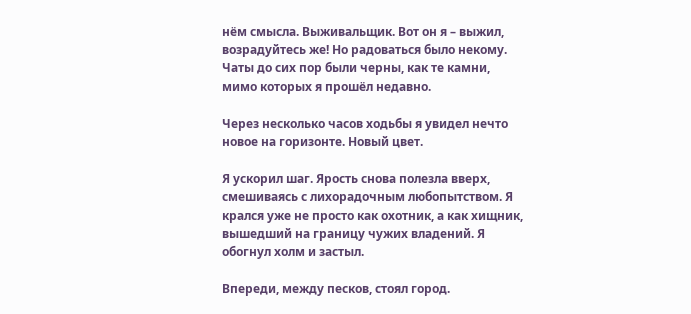нём смысла. Выживальщик. Вот он я – выжил, возрадуйтесь же! Но радоваться было некому. Чаты до сих пор были черны, как те камни, мимо которых я прошёл недавно.

Через несколько часов ходьбы я увидел нечто новое на горизонте. Новый цвет.

Я ускорил шаг. Ярость снова полезла вверх, смешиваясь с лихорадочным любопытством. Я крался уже не просто как охотник, а как хищник, вышедший на границу чужих владений. Я обогнул холм и застыл.

Впереди, между песков, стоял город.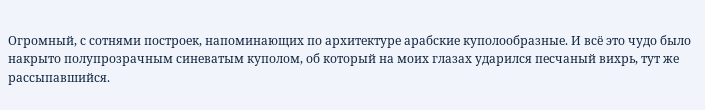Огромный, с сотнями построек, напоминающих по архитектуре арабские куполообразные. И всё это чудо было накрыто полупрозрачным синеватым куполом, об который на моих глазах ударился песчаный вихрь, тут же рассыпавшийся.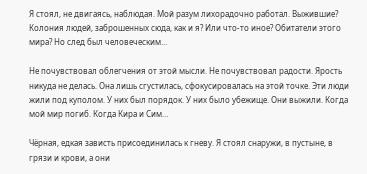Я стоял, не двигаясь, наблюдая. Мой разум лихорадочно работал. Выжившие? Колония людей, заброшенных сюда, как и я? Или что-то иное? Обитатели этого мира? Но след был человеческим…

Не почувствовал облегчения от этой мысли. Не почувствовал радости. Ярость никуда не делась. Она лишь сгустилась, сфокусировалась на этой точке. Эти люди жили под куполом. У них был порядок. У них было убежище. Они выжили. Когда мой мир погиб. Когда Кира и Сим…

Чёрная, едкая зависть присоединилась к гневу. Я стоял снаружи, в пустыне, в грязи и крови, а они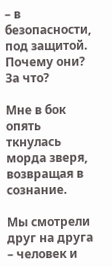– в безопасности, под защитой. Почему они? За что?

Мне в бок опять ткнулась морда зверя, возвращая в сознание.

Мы смотрели друг на друга – человек и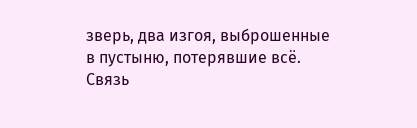зверь, два изгоя, выброшенные в пустыню, потерявшие всё. Связь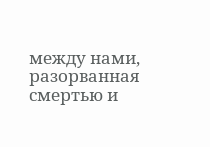между нами, разорванная смертью и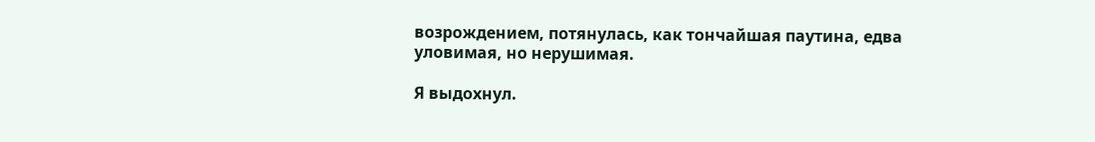возрождением, потянулась, как тончайшая паутина, едва уловимая, но нерушимая.

Я выдохнул.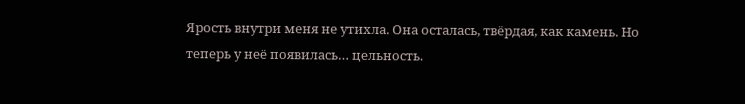Ярость внутри меня не утихла. Она осталась, твёрдая, как камень. Но теперь у неё появилась… цельность.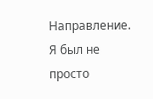Направление. Я был не просто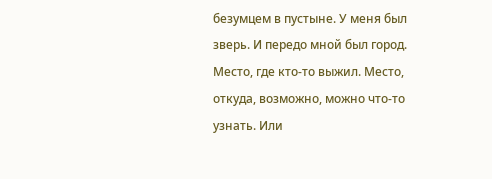безумцем в пустыне. У меня был зверь. И передо мной был город. Место, где кто-то выжил. Место, откуда, возможно, можно что-то узнать. Или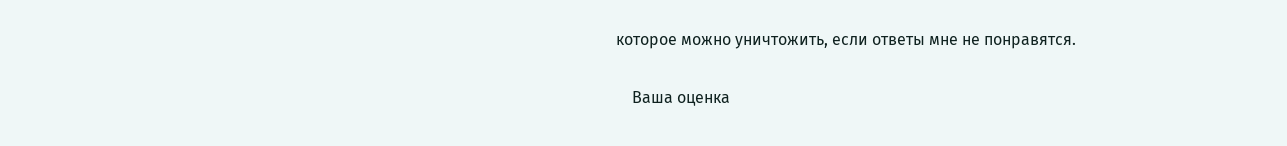которое можно уничтожить, если ответы мне не понравятся.


    Ваша оценка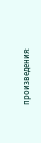произведения: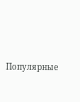Популярные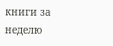книги за неделю